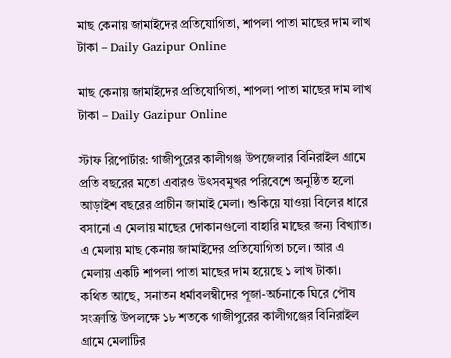মাছ কেনায় জামাইদের প্রতিযোগিতা, শাপলা পাতা মাছের দাম লাখ টাকা – Daily Gazipur Online

মাছ কেনায় জামাইদের প্রতিযোগিতা, শাপলা পাতা মাছের দাম লাখ টাকা – Daily Gazipur Online

স্টাফ রিপোর্টার: গাজীপুরের কালীগঞ্জ উপজেলার বিনিরাইল গ্রামে প্রতি বছরের মতো এবারও উৎসবমুখর পরিবেশে অনুষ্ঠিত হলো আড়াইশ বছরের প্রাচীন জামাই মেলা। শুকিয়ে যাওয়া বিলের ধারে বসানো এ মেলায় মাছের দোকানগুলো বাহারি মাছের জন্য বিখ্যাত।
এ মেলায় মাছ কেনায় জামাইদের প্রতিযোগিতা চলে। আর এ মেলায় একটি শাপলা পাতা মাছের দাম হয়েছে ১ লাখ টাকা।
কথিত আছে, সনাতন ধর্মাবলম্বীদের পূজা-অর্চনাকে ঘিরে পৌষ সংক্রান্তি উপলক্ষে ১৮ শতকে গাজীপুরের কালীগঞ্জের বিনিরাইল গ্রামে মেলাটির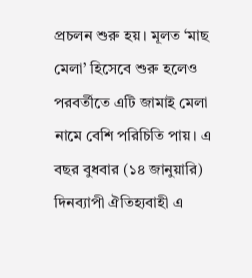প্রচলন শুরু হয়। মূলত ‘মাছ মেলা’ হিসেবে শুরু হলেও পরবর্তীতে এটি জামাই মেলা নামে বেশি পরিচিতি পায়। এ বছর বুধবার (১৪ জানুয়ারি) দিনব্যাপী ঐতিহ্যবাহী এ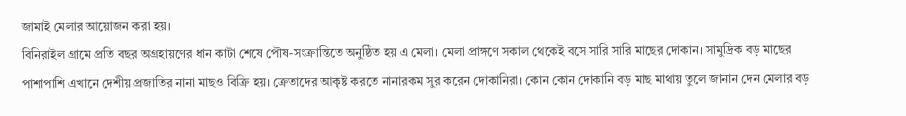জামাই মেলার আয়োজন করা হয়।
বিনিরাইল গ্রামে প্রতি বছর অগ্রহায়ণের ধান কাটা শেষে পৌষ-সংক্রান্তিতে অনুষ্ঠিত হয় এ মেলা। মেলা প্রাঙ্গণে সকাল থেকেই বসে সারি সারি মাছের দোকান। সামুদ্রিক বড় মাছের পাশাপাশি এখানে দেশীয় প্রজাতির নানা মাছও বিক্রি হয়। ক্রেতাদের আকৃষ্ট করতে নানারকম সুর করেন দোকানিরা। কোন কোন দোকানি বড় মাছ মাথায় তুলে জানান দেন মেলার বড়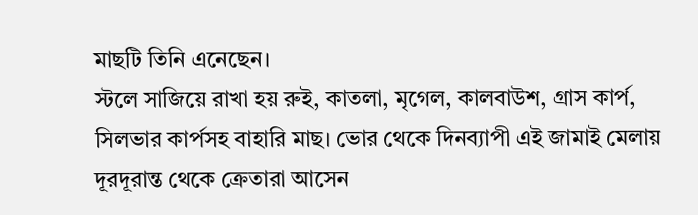মাছটি তিনি এনেছেন।
স্টলে সাজিয়ে রাখা হয় রুই, কাতলা, মৃগেল, কালবাউশ, গ্রাস কার্প, সিলভার কার্পসহ বাহারি মাছ। ভোর থেকে দিনব্যাপী এই জামাই মেলায় দূরদূরান্ত থেকে ক্রেতারা আসেন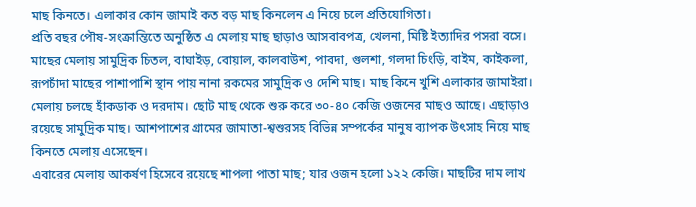মাছ কিনতে। এলাকার কোন জামাই কত বড় মাছ কিনলেন এ নিয়ে চলে প্রতিযোগিতা।
প্রতি বছর পৌষ-সংক্রান্তিতে অনুষ্ঠিত এ মেলায় মাছ ছাড়াও আসবাবপত্র, খেলনা, মিষ্টি ইত্যাদির পসরা বসে। মাছের মেলায় সামুদ্রিক চিতল, বাঘাইড়, বোয়াল, কালবাউশ, পাবদা, গুলশা, গলদা চিংড়ি, বাইম, কাইকলা, রূপচাঁদা মাছের পাশাপাশি স্থান পায় নানা রকমের সামুদ্রিক ও দেশি মাছ। মাছ কিনে খুশি এলাকার জামাইরা।
মেলায় চলছে হাঁকডাক ও দরদাম। ছোট মাছ থেকে শুরু করে ৩০-৪০ কেজি ওজনের মাছও আছে। এছাড়াও রয়েছে সামুদ্রিক মাছ। আশপাশের গ্রামের জামাতা-শ্বশুরসহ বিভিন্ন সম্পর্কের মানুষ ব্যাপক উৎসাহ নিয়ে মাছ কিনতে মেলায় এসেছেন।
এবারের মেলায় আকর্ষণ হিসেবে রয়েছে শাপলা পাতা মাছ; যার ওজন হলো ১২২ কেজি। মাছটির দাম লাখ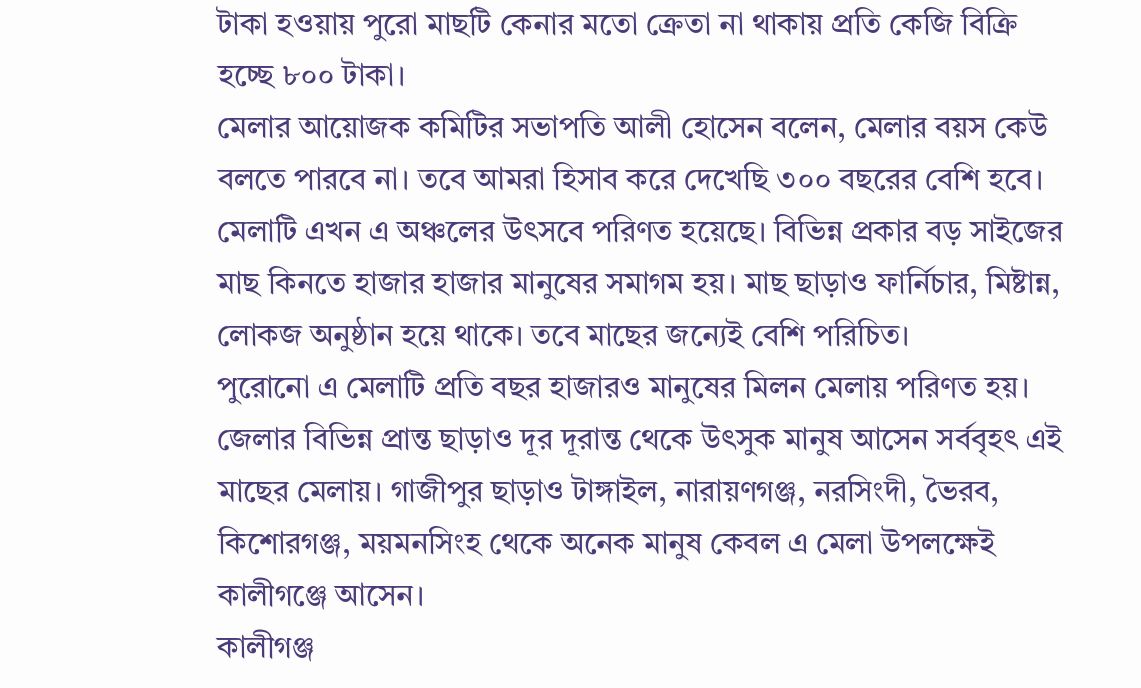টাকা হওয়ায় পুরো মাছটি কেনার মতো ক্রেতা না থাকায় প্রতি কেজি বিক্রি হচ্ছে ৮০০ টাকা।
মেলার আয়োজক কমিটির সভাপতি আলী হোসেন বলেন, মেলার বয়স কেউ বলতে পারবে না। তবে আমরা হিসাব করে দেখেছি ৩০০ বছরের বেশি হবে। মেলাটি এখন এ অঞ্চলের উৎসবে পরিণত হয়েছে। বিভিন্ন প্রকার বড় সাইজের মাছ কিনতে হাজার হাজার মানুষের সমাগম হয়। মাছ ছাড়াও ফার্নিচার, মিষ্টান্ন, লোকজ অনুষ্ঠান হয়ে থাকে। তবে মাছের জন্যেই বেশি পরিচিত।
পুরোনো এ মেলাটি প্রতি বছর হাজারও মানুষের মিলন মেলায় পরিণত হয়। জেলার বিভিন্ন প্রান্ত ছাড়াও দূর দূরান্ত থেকে উৎসুক মানুষ আসেন সর্ববৃহৎ এই মাছের মেলায়। গাজীপুর ছাড়াও টাঙ্গাইল, নারায়ণগঞ্জ, নরসিংদী, ভৈরব, কিশোরগঞ্জ, ময়মনসিংহ থেকে অনেক মানুষ কেবল এ মেলা উপলক্ষেই কালীগঞ্জে আসেন।
কালীগঞ্জ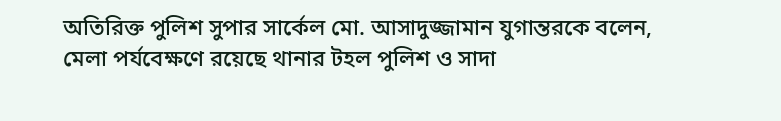অতিরিক্ত পুলিশ সুপার সার্কেল মো. আসাদুজ্জামান যুগান্তরকে বলেন, মেলা পর্যবেক্ষণে রয়েছে থানার টহল পুলিশ ও সাদা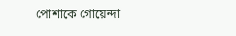পোশাকে গোয়েন্দা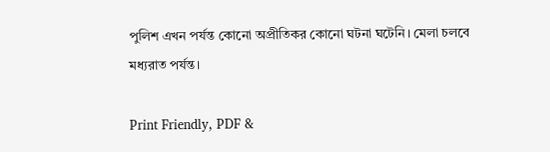পুলিশ এখন পর্যন্ত কোনো অপ্রীতিকর কোনো ঘটনা ঘটেনি। মেলা চলবে মধ্যরাত পর্যন্ত।

Print Friendly, PDF &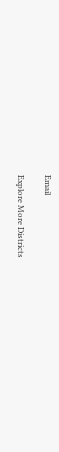Email

Explore More Districts